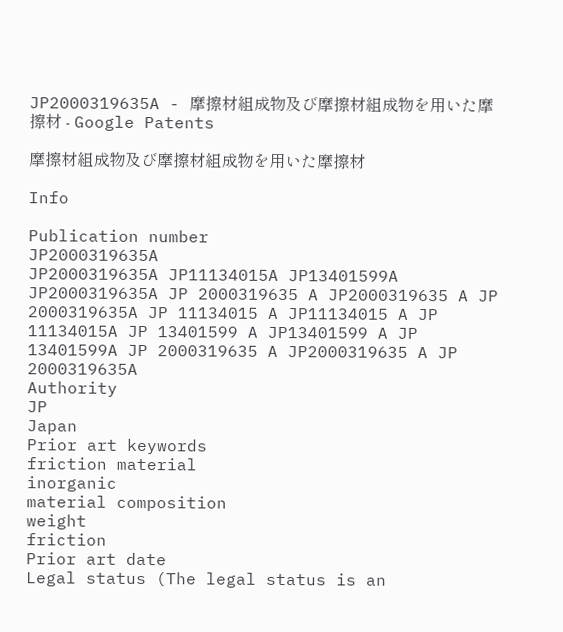JP2000319635A - 摩擦材組成物及び摩擦材組成物を用いた摩擦材 - Google Patents

摩擦材組成物及び摩擦材組成物を用いた摩擦材

Info

Publication number
JP2000319635A
JP2000319635A JP11134015A JP13401599A JP2000319635A JP 2000319635 A JP2000319635 A JP 2000319635A JP 11134015 A JP11134015 A JP 11134015A JP 13401599 A JP13401599 A JP 13401599A JP 2000319635 A JP2000319635 A JP 2000319635A
Authority
JP
Japan
Prior art keywords
friction material
inorganic
material composition
weight
friction
Prior art date
Legal status (The legal status is an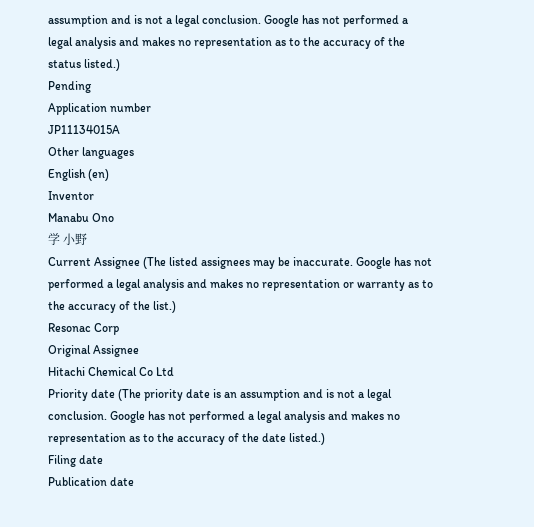assumption and is not a legal conclusion. Google has not performed a legal analysis and makes no representation as to the accuracy of the status listed.)
Pending
Application number
JP11134015A
Other languages
English (en)
Inventor
Manabu Ono
学 小野
Current Assignee (The listed assignees may be inaccurate. Google has not performed a legal analysis and makes no representation or warranty as to the accuracy of the list.)
Resonac Corp
Original Assignee
Hitachi Chemical Co Ltd
Priority date (The priority date is an assumption and is not a legal conclusion. Google has not performed a legal analysis and makes no representation as to the accuracy of the date listed.)
Filing date
Publication date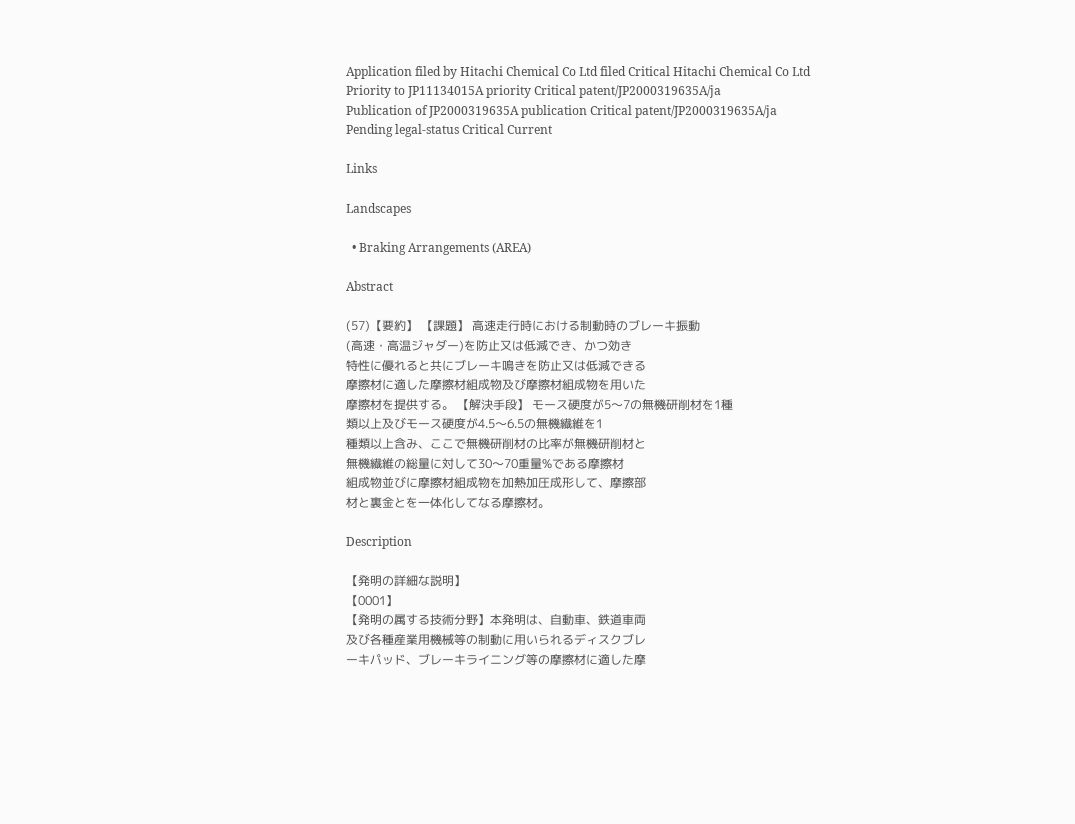Application filed by Hitachi Chemical Co Ltd filed Critical Hitachi Chemical Co Ltd
Priority to JP11134015A priority Critical patent/JP2000319635A/ja
Publication of JP2000319635A publication Critical patent/JP2000319635A/ja
Pending legal-status Critical Current

Links

Landscapes

  • Braking Arrangements (AREA)

Abstract

(57)【要約】 【課題】 高速走行時における制動時のブレーキ振動
(高速・高温ジャダー)を防止又は低減でき、かつ効き
特性に優れると共にブレーキ鳴きを防止又は低減できる
摩擦材に適した摩擦材組成物及び摩擦材組成物を用いた
摩擦材を提供する。 【解決手段】 モース硬度が5〜7の無機研削材を1種
類以上及びモース硬度が4.5〜6.5の無機繊維を1
種類以上含み、ここで無機研削材の比率が無機研削材と
無機繊維の総量に対して30〜70重量%である摩擦材
組成物並びに摩擦材組成物を加熱加圧成形して、摩擦部
材と裏金とを一体化してなる摩擦材。

Description

【発明の詳細な説明】
【0001】
【発明の属する技術分野】本発明は、自動車、鉄道車両
及び各種産業用機械等の制動に用いられるディスクブレ
ーキパッド、ブレーキライニング等の摩擦材に適した摩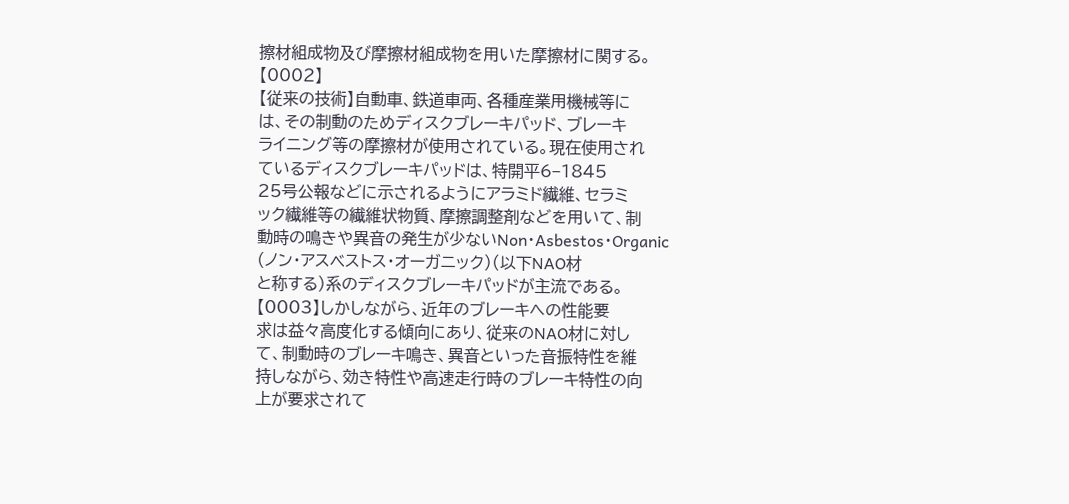擦材組成物及び摩擦材組成物を用いた摩擦材に関する。
【0002】
【従来の技術】自動車、鉄道車両、各種産業用機械等に
は、その制動のためディスクブレーキパッド、ブレーキ
ライニング等の摩擦材が使用されている。現在使用され
ているディスクブレーキパッドは、特開平6−1845
25号公報などに示されるようにアラミド繊維、セラミ
ック繊維等の繊維状物質、摩擦調整剤などを用いて、制
動時の鳴きや異音の発生が少ないNon・Asbestos・Organic
(ノン・アスベストス・オーガニック)(以下NAO材
と称する)系のディスクブレーキパッドが主流である。
【0003】しかしながら、近年のブレーキへの性能要
求は益々高度化する傾向にあり、従来のNAO材に対し
て、制動時のブレーキ鳴き、異音といった音振特性を維
持しながら、効き特性や高速走行時のブレーキ特性の向
上が要求されて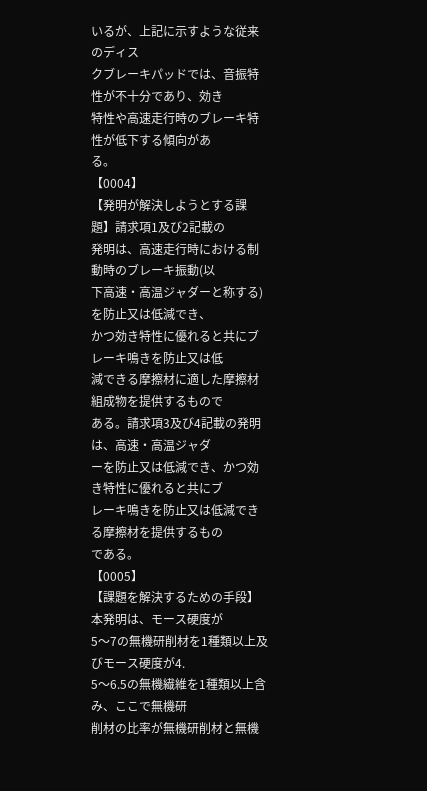いるが、上記に示すような従来のディス
クブレーキパッドでは、音振特性が不十分であり、効き
特性や高速走行時のブレーキ特性が低下する傾向があ
る。
【0004】
【発明が解決しようとする課題】請求項1及び2記載の
発明は、高速走行時における制動時のブレーキ振動(以
下高速・高温ジャダーと称する)を防止又は低減でき、
かつ効き特性に優れると共にブレーキ鳴きを防止又は低
減できる摩擦材に適した摩擦材組成物を提供するもので
ある。請求項3及び4記載の発明は、高速・高温ジャダ
ーを防止又は低減でき、かつ効き特性に優れると共にブ
レーキ鳴きを防止又は低減できる摩擦材を提供するもの
である。
【0005】
【課題を解決するための手段】本発明は、モース硬度が
5〜7の無機研削材を1種類以上及びモース硬度が4.
5〜6.5の無機繊維を1種類以上含み、ここで無機研
削材の比率が無機研削材と無機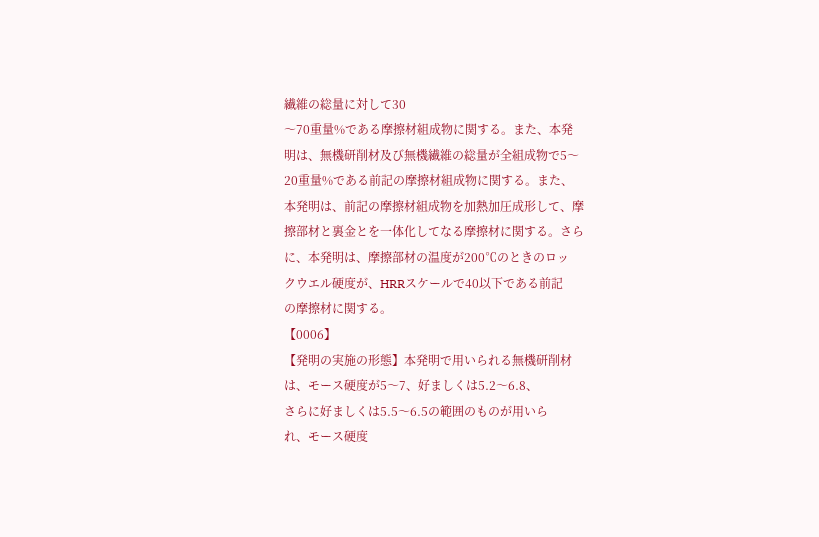繊維の総量に対して30
〜70重量%である摩擦材組成物に関する。また、本発
明は、無機研削材及び無機繊維の総量が全組成物で5〜
20重量%である前記の摩擦材組成物に関する。また、
本発明は、前記の摩擦材組成物を加熱加圧成形して、摩
擦部材と裏金とを一体化してなる摩擦材に関する。さら
に、本発明は、摩擦部材の温度が200℃のときのロッ
クウエル硬度が、HRRスケールで40以下である前記
の摩擦材に関する。
【0006】
【発明の実施の形態】本発明で用いられる無機研削材
は、モース硬度が5〜7、好ましくは5.2〜6.8、
さらに好ましくは5.5〜6.5の範囲のものが用いら
れ、モース硬度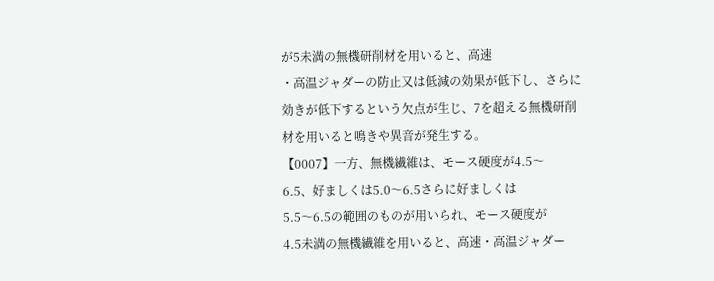が5未満の無機研削材を用いると、高速
・高温ジャダーの防止又は低減の効果が低下し、さらに
効きが低下するという欠点が生じ、7を超える無機研削
材を用いると鳴きや異音が発生する。
【0007】一方、無機繊維は、モース硬度が4.5〜
6.5、好ましくは5.0〜6.5さらに好ましくは
5.5〜6.5の範囲のものが用いられ、モース硬度が
4.5未満の無機繊維を用いると、高速・高温ジャダー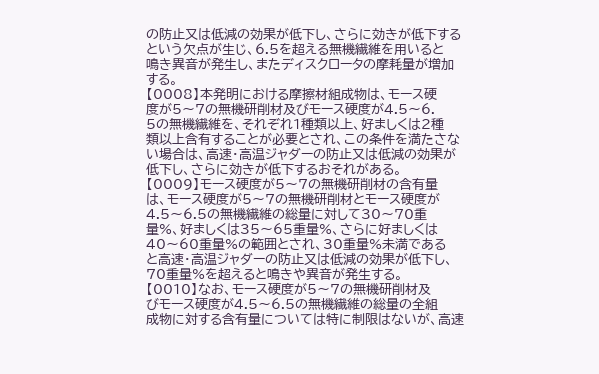の防止又は低減の効果が低下し、さらに効きが低下する
という欠点が生じ、6.5を超える無機繊維を用いると
鳴き異音が発生し、またディスクロータの摩耗量が増加
する。
【0008】本発明における摩擦材組成物は、モース硬
度が5〜7の無機研削材及びモース硬度が4.5〜6.
5の無機繊維を、それぞれ1種類以上、好ましくは2種
類以上含有することが必要とされ、この条件を満たさな
い場合は、高速・高温ジャダーの防止又は低減の効果が
低下し、さらに効きが低下するおそれがある。
【0009】モース硬度が5〜7の無機研削材の含有量
は、モース硬度が5〜7の無機研削材とモース硬度が
4.5〜6.5の無機繊維の総量に対して30〜70重
量%、好ましくは35〜65重量%、さらに好ましくは
40〜60重量%の範囲とされ、30重量%未満である
と高速・高温ジャダーの防止又は低減の効果が低下し、
70重量%を超えると鳴きや異音が発生する。
【0010】なお、モース硬度が5〜7の無機研削材及
びモース硬度が4.5〜6.5の無機繊維の総量の全組
成物に対する含有量については特に制限はないが、高速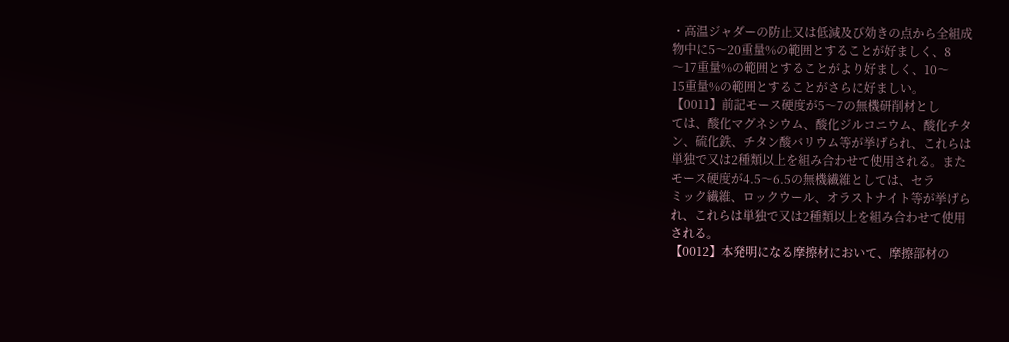・高温ジャダーの防止又は低減及び効きの点から全組成
物中に5〜20重量%の範囲とすることが好ましく、8
〜17重量%の範囲とすることがより好ましく、10〜
15重量%の範囲とすることがさらに好ましい。
【0011】前記モース硬度が5〜7の無機研削材とし
ては、酸化マグネシウム、酸化ジルコニウム、酸化チタ
ン、硫化鉄、チタン酸バリウム等が挙げられ、これらは
単独で又は2種類以上を組み合わせて使用される。また
モース硬度が4.5〜6.5の無機繊維としては、セラ
ミック繊維、ロックウール、オラストナイト等が挙げら
れ、これらは単独で又は2種類以上を組み合わせて使用
される。
【0012】本発明になる摩擦材において、摩擦部材の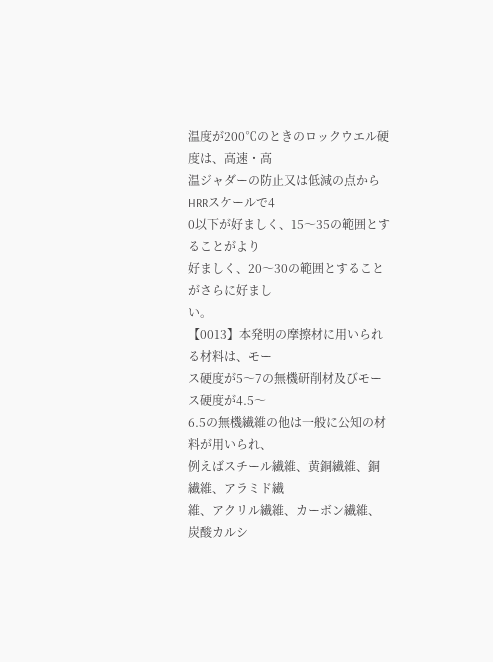温度が200℃のときのロックウエル硬度は、高速・高
温ジャダーの防止又は低減の点からHRRスケールで4
0以下が好ましく、15〜35の範囲とすることがより
好ましく、20〜30の範囲とすることがさらに好まし
い。
【0013】本発明の摩擦材に用いられる材料は、モー
ス硬度が5〜7の無機研削材及びモース硬度が4.5〜
6.5の無機繊維の他は一般に公知の材料が用いられ、
例えばスチール繊維、黄銅繊維、銅繊維、アラミド繊
維、アクリル繊維、カーボン繊維、炭酸カルシ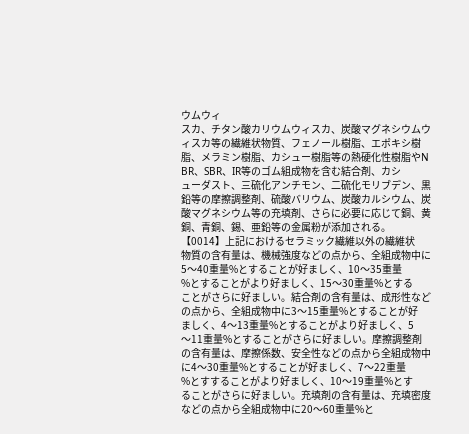ウムウィ
スカ、チタン酸カリウムウィスカ、炭酸マグネシウムウ
ィスカ等の繊維状物質、フェノール樹脂、エポキシ樹
脂、メラミン樹脂、カシュー樹脂等の熱硬化性樹脂やN
BR、SBR、IR等のゴム組成物を含む結合剤、カシ
ューダスト、三硫化アンチモン、二硫化モリブデン、黒
鉛等の摩擦調整剤、硫酸バリウム、炭酸カルシウム、炭
酸マグネシウム等の充填剤、さらに必要に応じて銅、黄
銅、青銅、錫、亜鉛等の金属粉が添加される。
【0014】上記におけるセラミック繊維以外の繊維状
物質の含有量は、機械強度などの点から、全組成物中に
5〜40重量%とすることが好ましく、10〜35重量
%とすることがより好ましく、15〜30重量%とする
ことがさらに好ましい。結合剤の含有量は、成形性など
の点から、全組成物中に3〜15重量%とすることが好
ましく、4〜13重量%とすることがより好ましく、5
〜11重量%とすることがさらに好ましい。摩擦調整剤
の含有量は、摩擦係数、安全性などの点から全組成物中
に4〜30重量%とすることが好ましく、7〜22重量
%とすすることがより好ましく、10〜19重量%とす
ることがさらに好ましい。充填剤の含有量は、充填密度
などの点から全組成物中に20〜60重量%と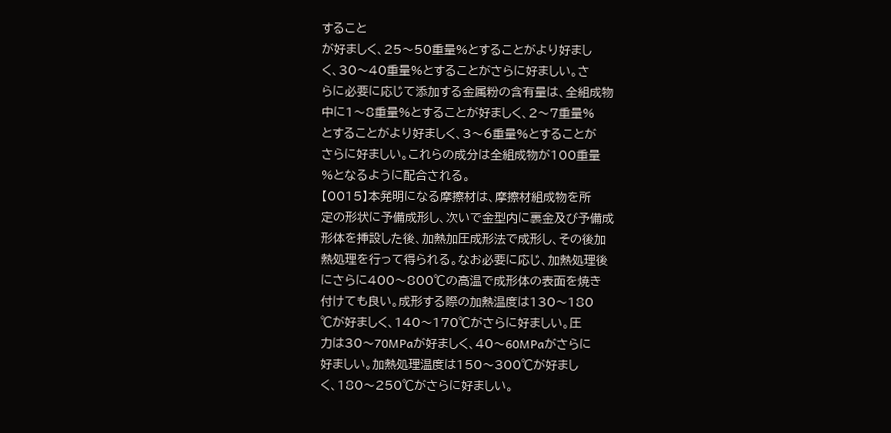すること
が好ましく、25〜50重量%とすることがより好まし
く、30〜40重量%とすることがさらに好ましい。さ
らに必要に応じて添加する金属粉の含有量は、全組成物
中に1〜8重量%とすることが好ましく、2〜7重量%
とすることがより好ましく、3〜6重量%とすることが
さらに好ましい。これらの成分は全組成物が100重量
%となるように配合される。
【0015】本発明になる摩擦材は、摩擦材組成物を所
定の形状に予備成形し、次いで金型内に裏金及び予備成
形体を挿設した後、加熱加圧成形法で成形し、その後加
熱処理を行って得られる。なお必要に応じ、加熱処理後
にさらに400〜800℃の高温で成形体の表面を焼き
付けても良い。成形する際の加熱温度は130〜180
℃が好ましく、140〜170℃がさらに好ましい。圧
力は30〜70MPaが好ましく、40〜60MPaがさらに
好ましい。加熱処理温度は150〜300℃が好まし
く、180〜250℃がさらに好ましい。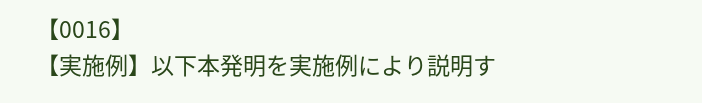【0016】
【実施例】以下本発明を実施例により説明す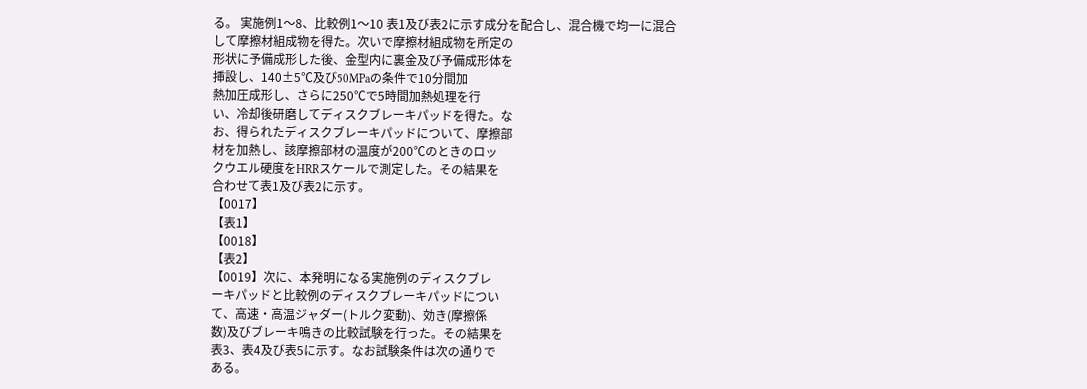る。 実施例1〜8、比較例1〜10 表1及び表2に示す成分を配合し、混合機で均一に混合
して摩擦材組成物を得た。次いで摩擦材組成物を所定の
形状に予備成形した後、金型内に裏金及び予備成形体を
挿設し、140±5℃及び50MPaの条件で10分間加
熱加圧成形し、さらに250℃で5時間加熱処理を行
い、冷却後研磨してディスクブレーキパッドを得た。な
お、得られたディスクブレーキパッドについて、摩擦部
材を加熱し、該摩擦部材の温度が200℃のときのロッ
クウエル硬度をHRRスケールで測定した。その結果を
合わせて表1及び表2に示す。
【0017】
【表1】
【0018】
【表2】
【0019】次に、本発明になる実施例のディスクブレ
ーキパッドと比較例のディスクブレーキパッドについ
て、高速・高温ジャダー(トルク変動)、効き(摩擦係
数)及びブレーキ鳴きの比較試験を行った。その結果を
表3、表4及び表5に示す。なお試験条件は次の通りで
ある。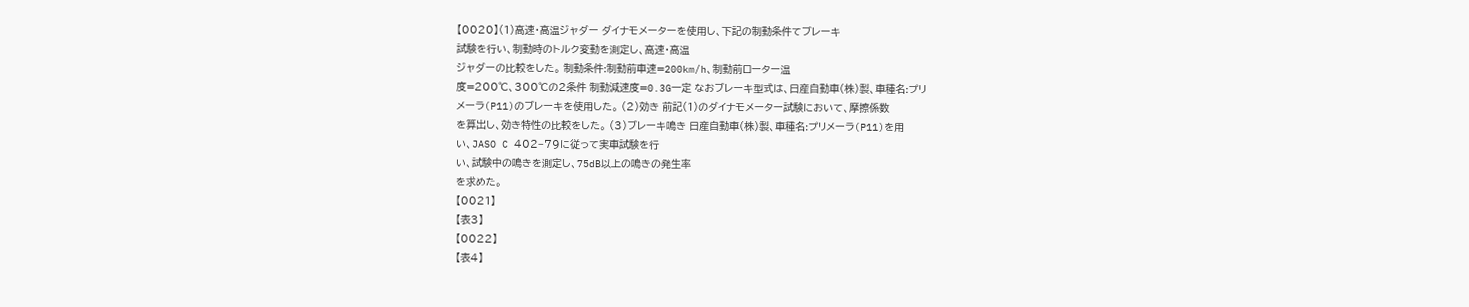【0020】(1)高速・高温ジャダー ダイナモメーターを使用し、下記の制動条件てブレーキ
試験を行い、制動時のトルク変動を測定し、高速・高温
ジャダーの比較をした。 制動条件:制動前車速=200km/h、制動前ローター温
度=200℃、300℃の2条件 制動減速度=0.3G一定 なおブレーキ型式は、日産自動車(株)製、車種名:プリ
メーラ(P11)のブレーキを使用した。 (2)効き 前記(1)のダイナモメーター試験において、摩擦係数
を算出し、効き特性の比較をした。 (3)ブレーキ鳴き 日産自動車(株)製、車種名:プリメーラ(P11)を用
い、JASO C 402−79に従って実車試験を行
い、試験中の鳴きを測定し、75dB以上の鳴きの発生率
を求めた。
【0021】
【表3】
【0022】
【表4】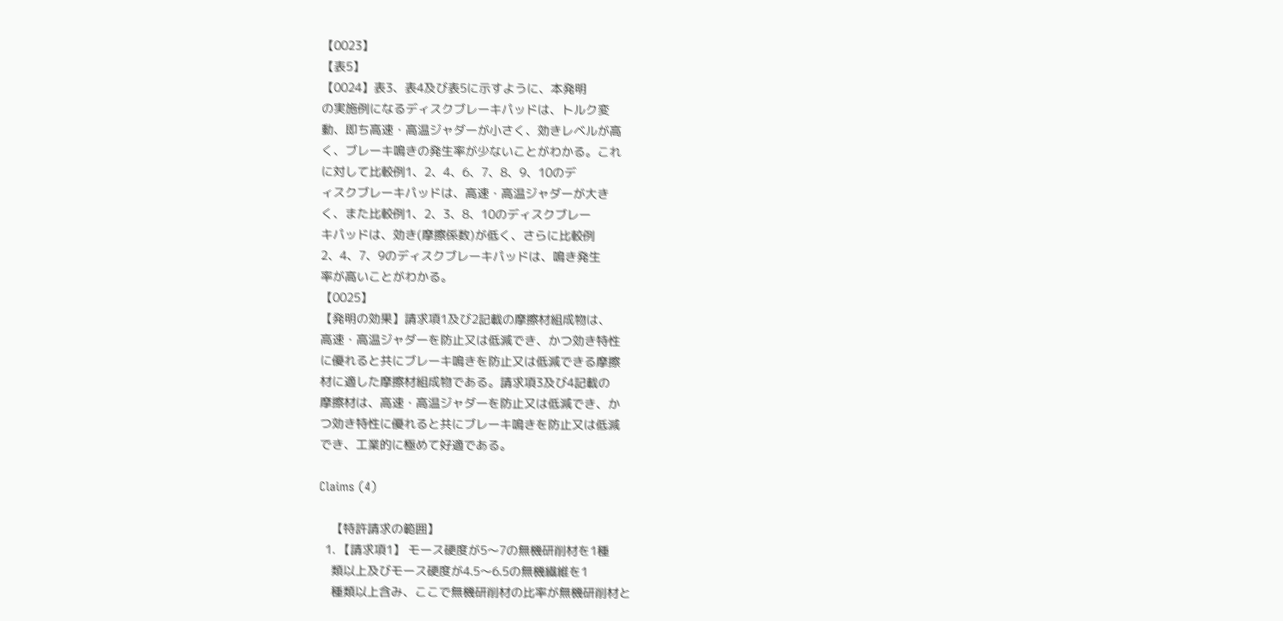【0023】
【表5】
【0024】表3、表4及び表5に示すように、本発明
の実施例になるディスクブレーキパッドは、トルク変
動、即ち高速・高温ジャダーが小さく、効きレベルが高
く、ブレーキ鳴きの発生率が少ないことがわかる。これ
に対して比較例1、2、4、6、7、8、9、10のデ
ィスクブレーキパッドは、高速・高温ジャダーが大き
く、また比較例1、2、3、8、10のディスクブレー
キパッドは、効き(摩擦係数)が低く、さらに比較例
2、4、7、9のディスクブレーキパッドは、鳴き発生
率が高いことがわかる。
【0025】
【発明の効果】請求項1及び2記載の摩擦材組成物は、
高速・高温ジャダーを防止又は低減でき、かつ効き特性
に優れると共にブレーキ鳴きを防止又は低減できる摩擦
材に適した摩擦材組成物である。請求項3及び4記載の
摩擦材は、高速・高温ジャダーを防止又は低減でき、か
つ効き特性に優れると共にブレーキ鳴きを防止又は低減
でき、工業的に極めて好適である。

Claims (4)

    【特許請求の範囲】
  1. 【請求項1】 モース硬度が5〜7の無機研削材を1種
    類以上及びモース硬度が4.5〜6.5の無機繊維を1
    種類以上含み、ここで無機研削材の比率が無機研削材と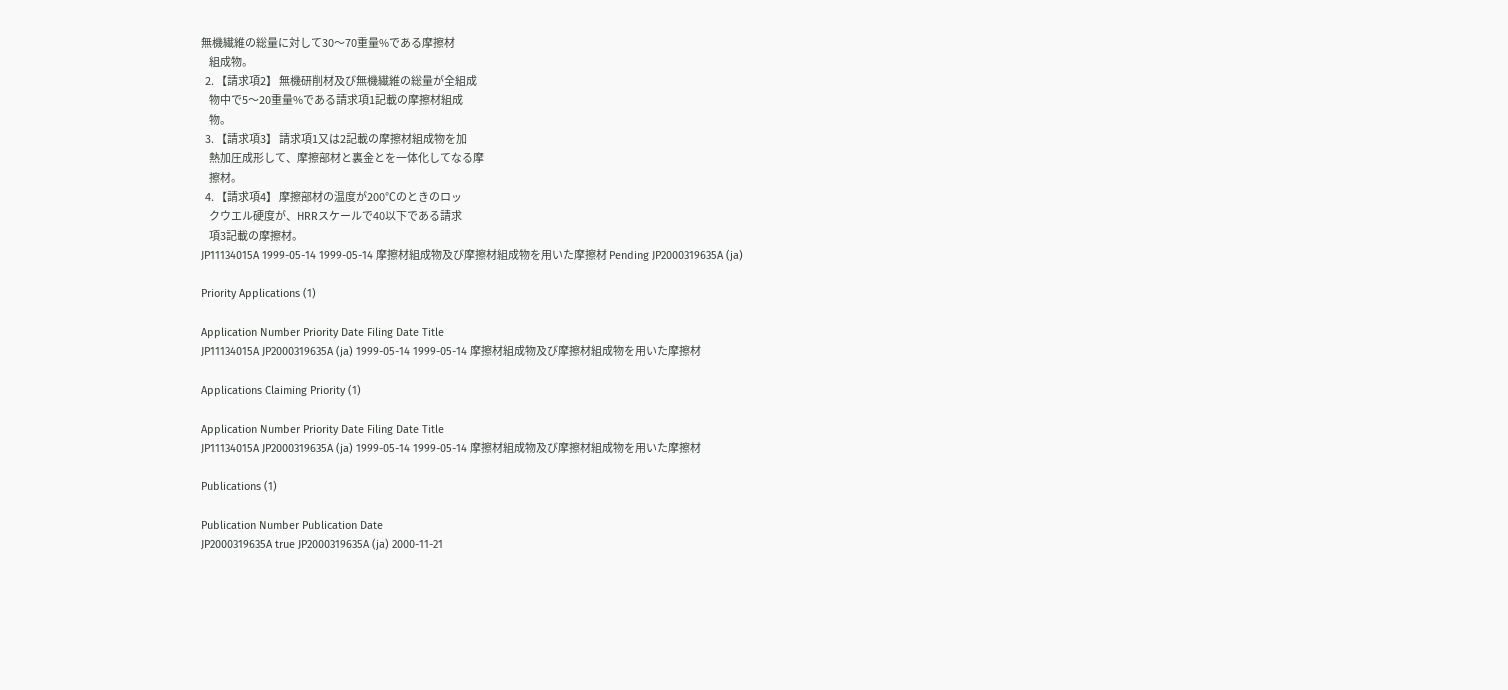無機繊維の総量に対して30〜70重量%である摩擦材
    組成物。
  2. 【請求項2】 無機研削材及び無機繊維の総量が全組成
    物中で5〜20重量%である請求項1記載の摩擦材組成
    物。
  3. 【請求項3】 請求項1又は2記載の摩擦材組成物を加
    熱加圧成形して、摩擦部材と裏金とを一体化してなる摩
    擦材。
  4. 【請求項4】 摩擦部材の温度が200℃のときのロッ
    クウエル硬度が、HRRスケールで40以下である請求
    項3記載の摩擦材。
JP11134015A 1999-05-14 1999-05-14 摩擦材組成物及び摩擦材組成物を用いた摩擦材 Pending JP2000319635A (ja)

Priority Applications (1)

Application Number Priority Date Filing Date Title
JP11134015A JP2000319635A (ja) 1999-05-14 1999-05-14 摩擦材組成物及び摩擦材組成物を用いた摩擦材

Applications Claiming Priority (1)

Application Number Priority Date Filing Date Title
JP11134015A JP2000319635A (ja) 1999-05-14 1999-05-14 摩擦材組成物及び摩擦材組成物を用いた摩擦材

Publications (1)

Publication Number Publication Date
JP2000319635A true JP2000319635A (ja) 2000-11-21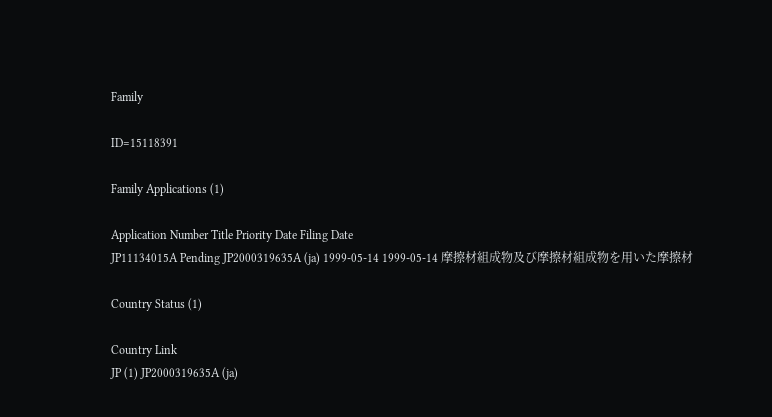Family

ID=15118391

Family Applications (1)

Application Number Title Priority Date Filing Date
JP11134015A Pending JP2000319635A (ja) 1999-05-14 1999-05-14 摩擦材組成物及び摩擦材組成物を用いた摩擦材

Country Status (1)

Country Link
JP (1) JP2000319635A (ja)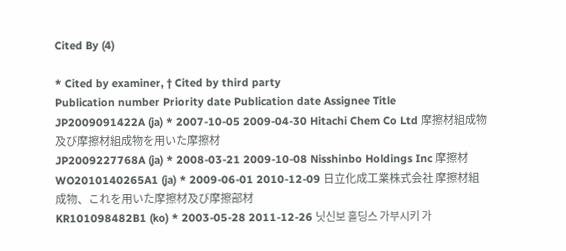Cited By (4)

* Cited by examiner, † Cited by third party
Publication number Priority date Publication date Assignee Title
JP2009091422A (ja) * 2007-10-05 2009-04-30 Hitachi Chem Co Ltd 摩擦材組成物及び摩擦材組成物を用いた摩擦材
JP2009227768A (ja) * 2008-03-21 2009-10-08 Nisshinbo Holdings Inc 摩擦材
WO2010140265A1 (ja) * 2009-06-01 2010-12-09 日立化成工業株式会社 摩擦材組成物、これを用いた摩擦材及び摩擦部材
KR101098482B1 (ko) * 2003-05-28 2011-12-26 닛신보 홀딩스 가부시키 가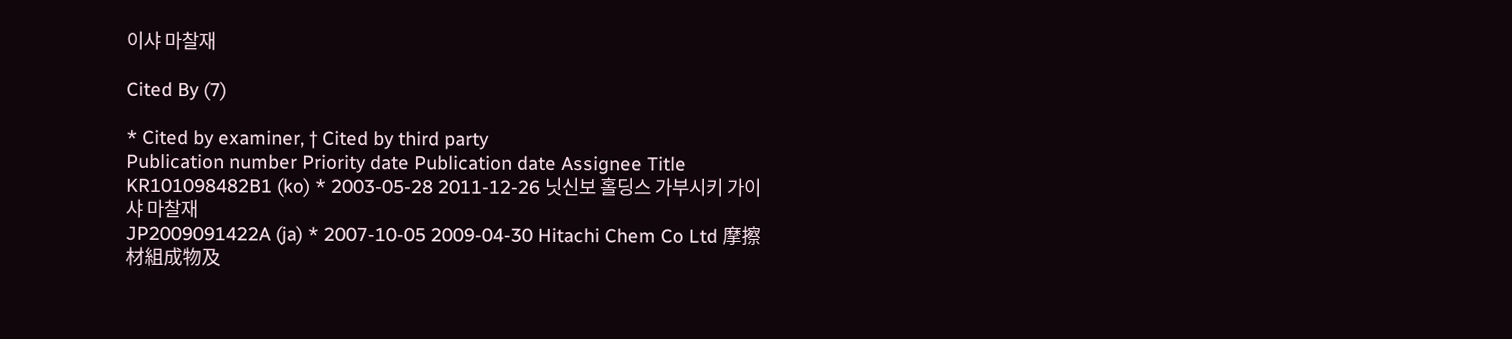이샤 마찰재

Cited By (7)

* Cited by examiner, † Cited by third party
Publication number Priority date Publication date Assignee Title
KR101098482B1 (ko) * 2003-05-28 2011-12-26 닛신보 홀딩스 가부시키 가이샤 마찰재
JP2009091422A (ja) * 2007-10-05 2009-04-30 Hitachi Chem Co Ltd 摩擦材組成物及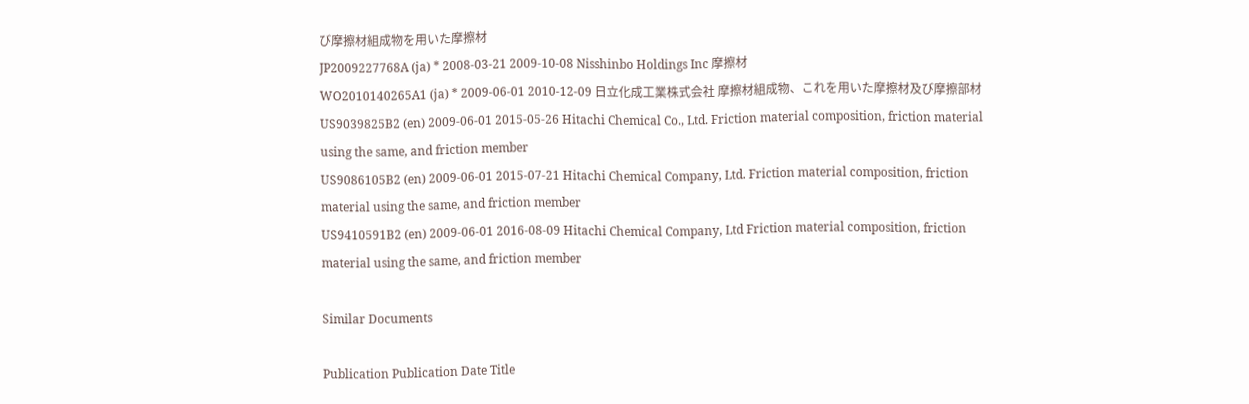び摩擦材組成物を用いた摩擦材
JP2009227768A (ja) * 2008-03-21 2009-10-08 Nisshinbo Holdings Inc 摩擦材
WO2010140265A1 (ja) * 2009-06-01 2010-12-09 日立化成工業株式会社 摩擦材組成物、これを用いた摩擦材及び摩擦部材
US9039825B2 (en) 2009-06-01 2015-05-26 Hitachi Chemical Co., Ltd. Friction material composition, friction material using the same, and friction member
US9086105B2 (en) 2009-06-01 2015-07-21 Hitachi Chemical Company, Ltd. Friction material composition, friction material using the same, and friction member
US9410591B2 (en) 2009-06-01 2016-08-09 Hitachi Chemical Company, Ltd Friction material composition, friction material using the same, and friction member

Similar Documents

Publication Publication Date Title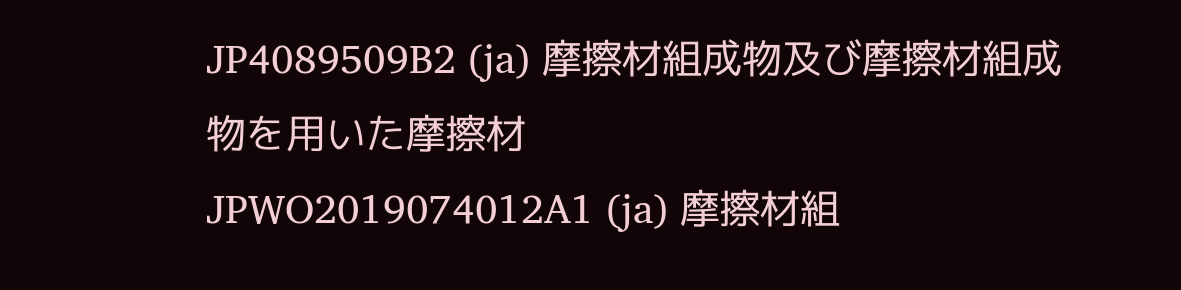JP4089509B2 (ja) 摩擦材組成物及び摩擦材組成物を用いた摩擦材
JPWO2019074012A1 (ja) 摩擦材組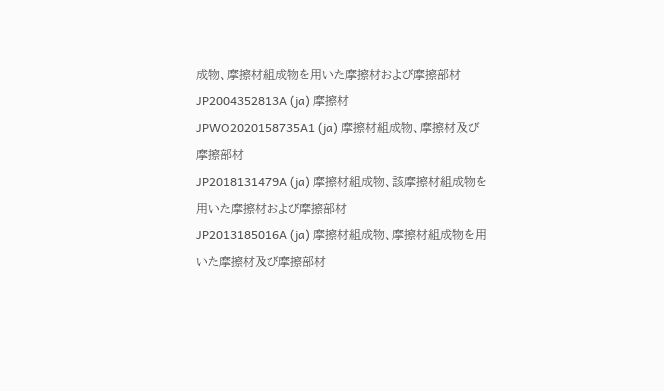成物、摩擦材組成物を用いた摩擦材および摩擦部材
JP2004352813A (ja) 摩擦材
JPWO2020158735A1 (ja) 摩擦材組成物、摩擦材及び摩擦部材
JP2018131479A (ja) 摩擦材組成物、該摩擦材組成物を用いた摩擦材および摩擦部材
JP2013185016A (ja) 摩擦材組成物、摩擦材組成物を用いた摩擦材及び摩擦部材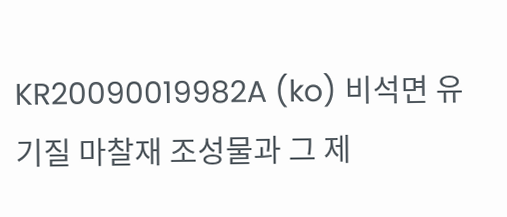KR20090019982A (ko) 비석면 유기질 마찰재 조성물과 그 제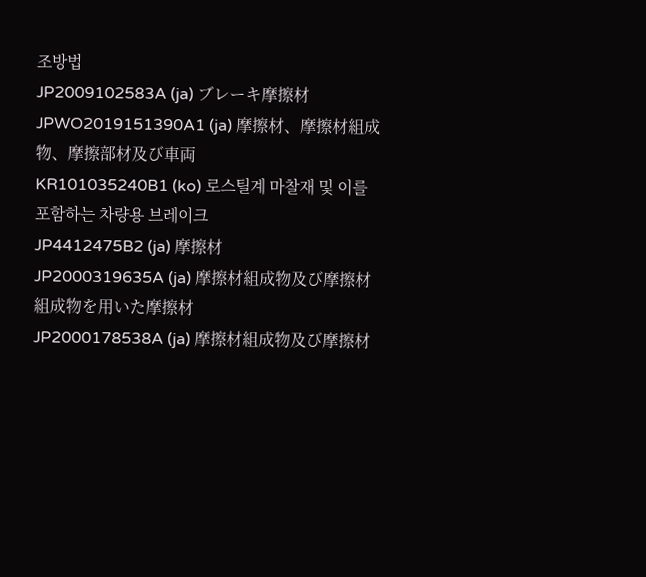조방법
JP2009102583A (ja) ブレーキ摩擦材
JPWO2019151390A1 (ja) 摩擦材、摩擦材組成物、摩擦部材及び車両
KR101035240B1 (ko) 로스틸계 마찰재 및 이를 포함하는 차량용 브레이크
JP4412475B2 (ja) 摩擦材
JP2000319635A (ja) 摩擦材組成物及び摩擦材組成物を用いた摩擦材
JP2000178538A (ja) 摩擦材組成物及び摩擦材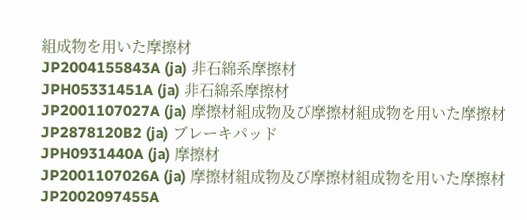組成物を用いた摩擦材
JP2004155843A (ja) 非石綿系摩擦材
JPH05331451A (ja) 非石綿系摩擦材
JP2001107027A (ja) 摩擦材組成物及び摩擦材組成物を用いた摩擦材
JP2878120B2 (ja) ブレーキパッド
JPH0931440A (ja) 摩擦材
JP2001107026A (ja) 摩擦材組成物及び摩擦材組成物を用いた摩擦材
JP2002097455A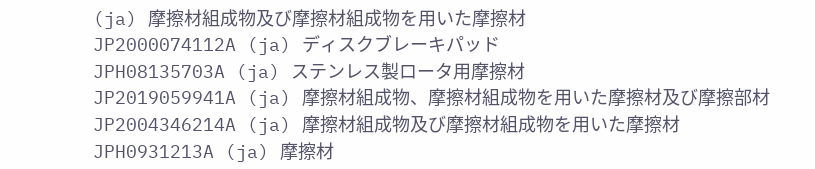(ja) 摩擦材組成物及び摩擦材組成物を用いた摩擦材
JP2000074112A (ja) ディスクブレーキパッド
JPH08135703A (ja) ステンレス製ロータ用摩擦材
JP2019059941A (ja) 摩擦材組成物、摩擦材組成物を用いた摩擦材及び摩擦部材
JP2004346214A (ja) 摩擦材組成物及び摩擦材組成物を用いた摩擦材
JPH0931213A (ja) 摩擦材